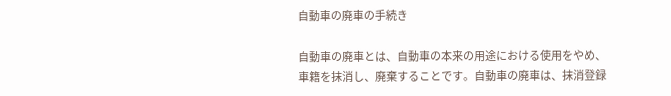自動車の廃車の手続き

自動車の廃車とは、自動車の本来の用途における使用をやめ、車籍を抹消し、廃棄することです。自動車の廃車は、抹消登録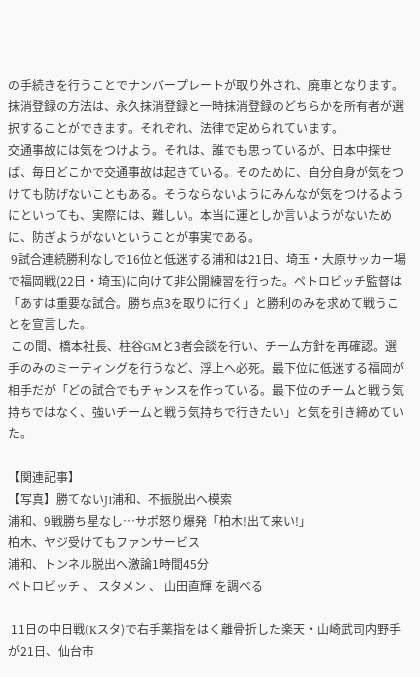の手続きを行うことでナンバープレートが取り外され、廃車となります。抹消登録の方法は、永久抹消登録と一時抹消登録のどちらかを所有者が選択することができます。それぞれ、法律で定められています。
交通事故には気をつけよう。それは、誰でも思っているが、日本中探せば、毎日どこかで交通事故は起きている。そのために、自分自身が気をつけても防げないこともある。そうならないようにみんなが気をつけるようにといっても、実際には、難しい。本当に運としか言いようがないために、防ぎようがないということが事実である。
 9試合連続勝利なしで16位と低迷する浦和は21日、埼玉・大原サッカー場で福岡戦(22日・埼玉)に向けて非公開練習を行った。ペトロビッチ監督は「あすは重要な試合。勝ち点3を取りに行く」と勝利のみを求めて戦うことを宣言した。
 この間、橋本社長、柱谷GMと3者会談を行い、チーム方針を再確認。選手のみのミーティングを行うなど、浮上へ必死。最下位に低迷する福岡が相手だが「どの試合でもチャンスを作っている。最下位のチームと戦う気持ちではなく、強いチームと戦う気持ちで行きたい」と気を引き締めていた。

【関連記事】
【写真】勝てないJ1浦和、不振脱出へ模索
浦和、9戦勝ち星なし…サポ怒り爆発「柏木!出て来い!」
柏木、ヤジ受けてもファンサービス
浦和、トンネル脱出へ激論1時間45分
ペトロビッチ 、 スタメン 、 山田直輝 を調べる

 11日の中日戦(Kスタ)で右手薬指をはく離骨折した楽天・山崎武司内野手が21日、仙台市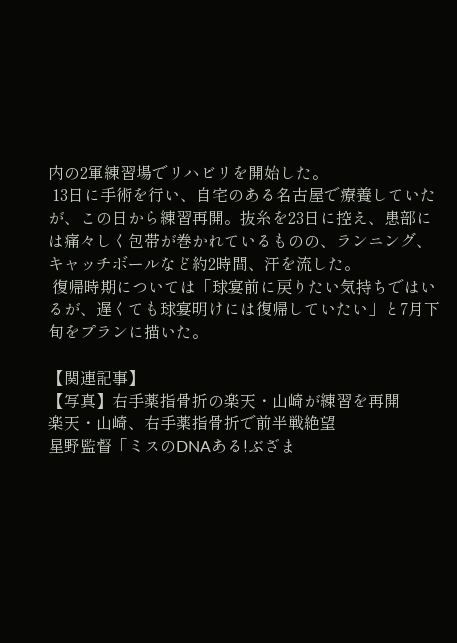内の2軍練習場でリハビリを開始した。
 13日に手術を行い、自宅のある名古屋で療養していたが、この日から練習再開。抜糸を23日に控え、患部には痛々しく包帯が巻かれているものの、ランニング、キャッチボールなど約2時間、汗を流した。
 復帰時期については「球宴前に戻りたい気持ちではいるが、遅くても球宴明けには復帰していたい」と7月下旬をプランに描いた。

【関連記事】
【写真】右手薬指骨折の楽天・山崎が練習を再開
楽天・山崎、右手薬指骨折で前半戦絶望
星野監督「ミスのDNAある!ぶざま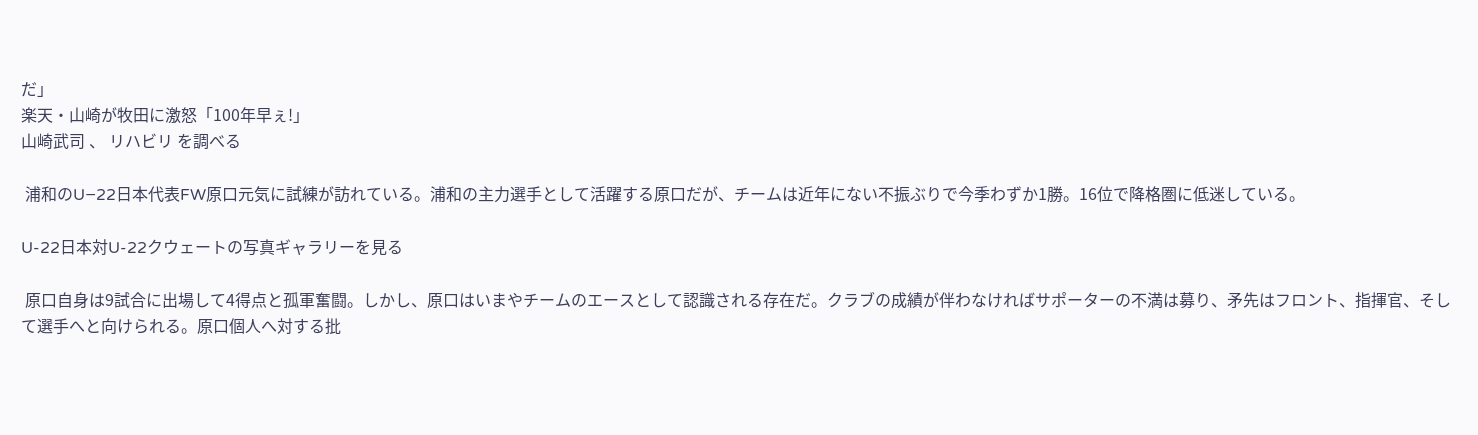だ」
楽天・山崎が牧田に激怒「100年早ぇ!」
山崎武司 、 リハビリ を調べる

 浦和のU−22日本代表FW原口元気に試練が訪れている。浦和の主力選手として活躍する原口だが、チームは近年にない不振ぶりで今季わずか1勝。16位で降格圏に低迷している。

U-22日本対U-22クウェートの写真ギャラリーを見る

 原口自身は9試合に出場して4得点と孤軍奮闘。しかし、原口はいまやチームのエースとして認識される存在だ。クラブの成績が伴わなければサポーターの不満は募り、矛先はフロント、指揮官、そして選手へと向けられる。原口個人へ対する批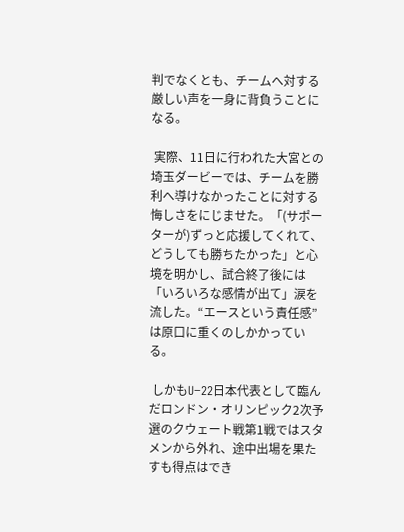判でなくとも、チームへ対する厳しい声を一身に背負うことになる。

 実際、11日に行われた大宮との埼玉ダービーでは、チームを勝利へ導けなかったことに対する悔しさをにじませた。「(サポーターが)ずっと応援してくれて、どうしても勝ちたかった」と心境を明かし、試合終了後には「いろいろな感情が出て」涙を流した。“エースという責任感”は原口に重くのしかかっている。

 しかもU−22日本代表として臨んだロンドン・オリンピック2次予選のクウェート戦第1戦ではスタメンから外れ、途中出場を果たすも得点はでき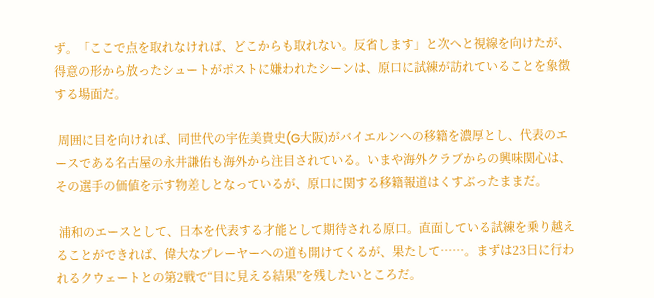ず。「ここで点を取れなければ、どこからも取れない。反省します」と次へと視線を向けたが、得意の形から放ったシュートがポストに嫌われたシーンは、原口に試練が訪れていることを象徴する場面だ。

 周囲に目を向ければ、同世代の宇佐美貴史(G大阪)がバイエルンへの移籍を濃厚とし、代表のエースである名古屋の永井謙佑も海外から注目されている。いまや海外クラブからの興味関心は、その選手の価値を示す物差しとなっているが、原口に関する移籍報道はくすぶったままだ。

 浦和のエースとして、日本を代表する才能として期待される原口。直面している試練を乗り越えることができれば、偉大なプレーヤーへの道も開けてくるが、果たして……。まずは23日に行われるクウェートとの第2戦で“目に見える結果”を残したいところだ。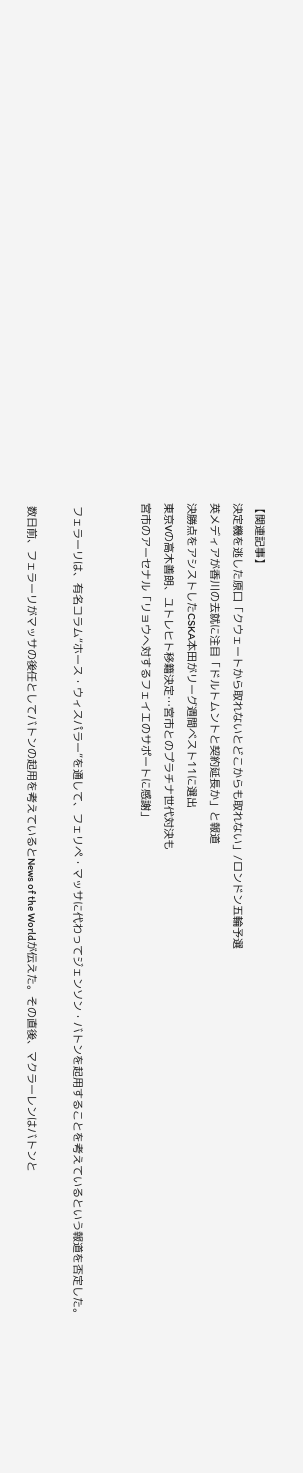【関連記事】
決定機を逃した原口「クウェートから取れないとどこからも取れない」/ロンドン五輪予選
英メディアが香川の去就に注目「ドルトムントと契約延長か」と報道
決勝点をアシストしたCSKA本田がリーグ週間ベスト11に選出
東京Vの高木善朗、ユトレヒト移籍決定…宮市とのプラチナ世代対決も
宮市のアーセナル「リョウへ対するフェイエのサポートに感謝」


 フェラーリは、有名コラム“ホース・ウィスパラー”を通して、フェリペ・マッサに代わってジェンソン・バトンを起用することを考えているという報道を否定した。

 数日前、フェラーリがマッサの後任としてバトンの起用を考えているとNews of the Worldが伝えた。その直後、マクラーレンはバトンと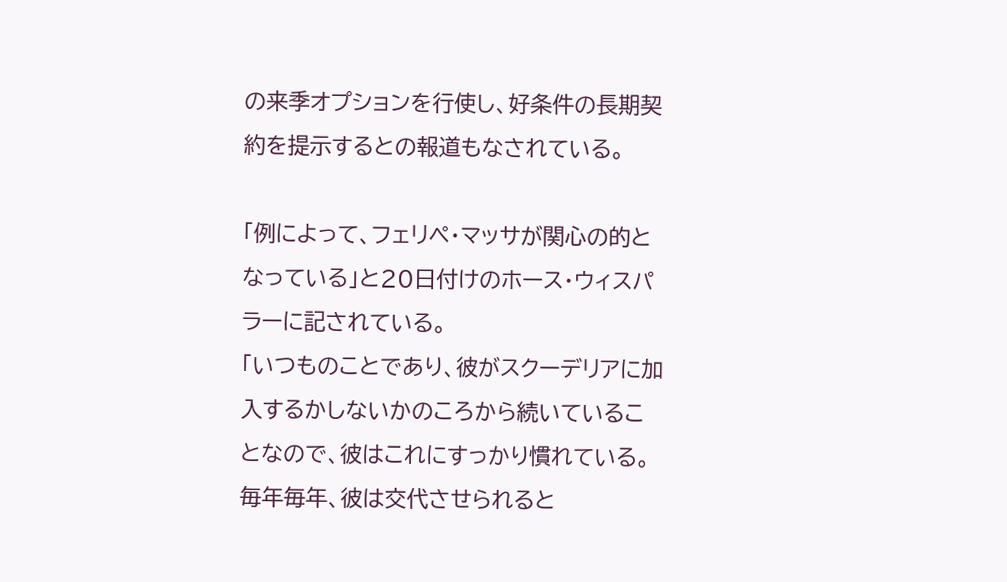の来季オプションを行使し、好条件の長期契約を提示するとの報道もなされている。

「例によって、フェリペ・マッサが関心の的となっている」と20日付けのホース・ウィスパラーに記されている。
「いつものことであり、彼がスクーデリアに加入するかしないかのころから続いていることなので、彼はこれにすっかり慣れている。毎年毎年、彼は交代させられると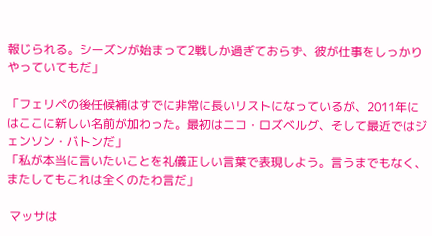報じられる。シーズンが始まって2戦しか過ぎておらず、彼が仕事をしっかりやっていてもだ」

「フェリペの後任候補はすでに非常に長いリストになっているが、2011年にはここに新しい名前が加わった。最初はニコ・ロズベルグ、そして最近ではジェンソン・バトンだ」
「私が本当に言いたいことを礼儀正しい言葉で表現しよう。言うまでもなく、またしてもこれは全くのたわ言だ」

 マッサは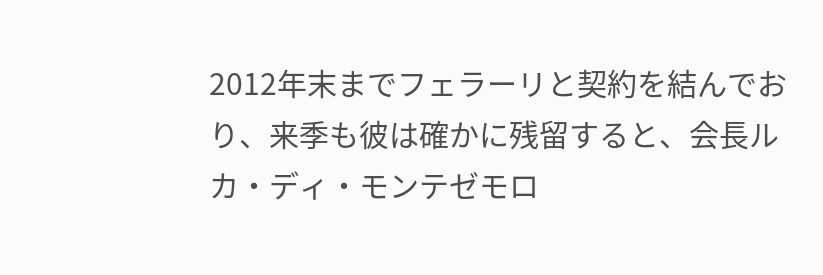2012年末までフェラーリと契約を結んでおり、来季も彼は確かに残留すると、会長ルカ・ディ・モンテゼモロ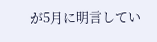が5月に明言してい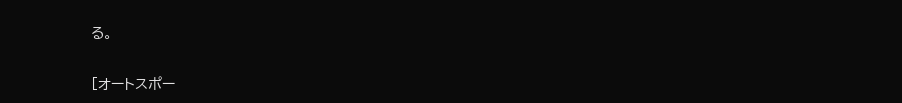る。

[オートスポー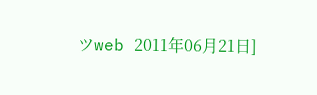ツweb 2011年06月21日]